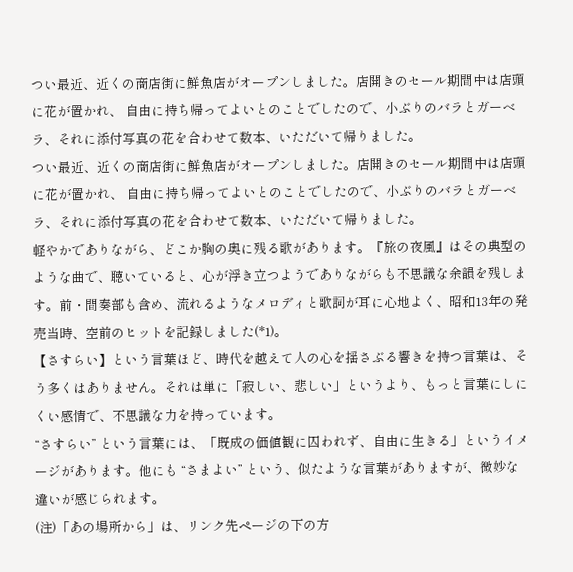つい最近、近くの商店街に鮮魚店がオープンしました。店開きのセール期間中は店頭に花が置かれ、 自由に持ち帰ってよいとのことでしたので、小ぶりのバラとガーベラ、それに添付写真の花を合わせて数本、いただいて帰りました。
つい最近、近くの商店街に鮮魚店がオープンしました。店開きのセール期間中は店頭に花が置かれ、 自由に持ち帰ってよいとのことでしたので、小ぶりのバラとガーベラ、それに添付写真の花を合わせて数本、いただいて帰りました。
軽やかでありながら、どこか胸の奥に残る歌があります。『旅の夜風』はその典型のような曲で、聴いていると、心が浮き立つようでありながらも不思議な余韻を残します。前・間奏部も含め、流れるようなメロディと歌詞が耳に心地よく、昭和13年の発売当時、空前のヒットを記録しました(*1)。
【さすらい】という言葉ほど、時代を越えて人の心を揺さぶる響きを持つ言葉は、そう多くはありません。それは単に「寂しい、悲しい」というより、もっと言葉にしにくい感情で、不思議な力を持っています。
“さすらい” という言葉には、「既成の価値観に囚われず、自由に生きる」というイメージがあります。他にも “さまよい” という、似たような言葉がありますが、微妙な違いが感じられます。
(注)「あの場所から」は、リンク先ページの下の方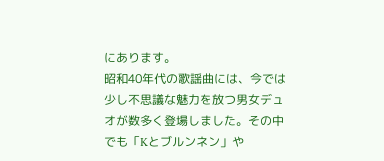にあります。
昭和40年代の歌謡曲には、今では少し不思議な魅力を放つ男女デュオが数多く登場しました。その中でも「Kとブルンネン」や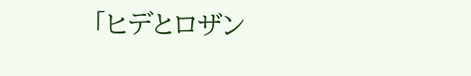「ヒデとロザン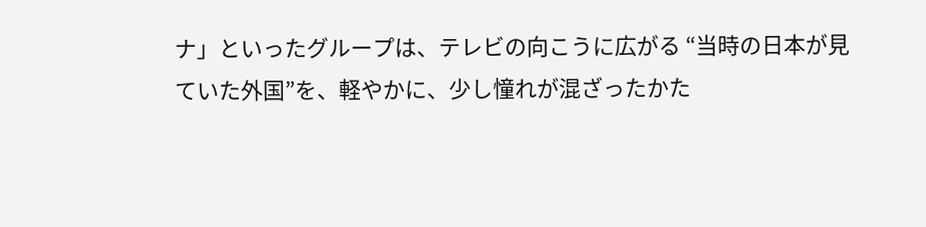ナ」といったグループは、テレビの向こうに広がる “当時の日本が見ていた外国”を、軽やかに、少し憧れが混ざったかた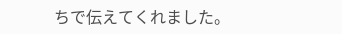ちで伝えてくれました。